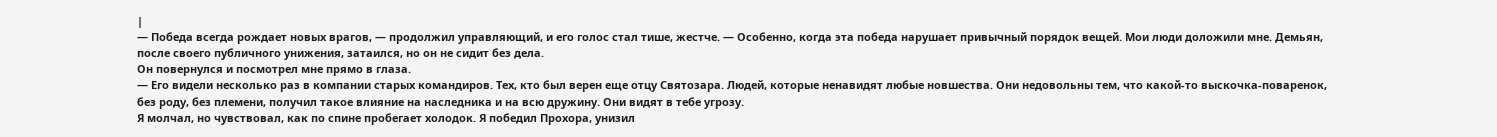|
— Победа всегда рождает новых врагов, — продолжил управляющий, и его голос стал тише, жестче. — Особенно, когда эта победа нарушает привычный порядок вещей. Мои люди доложили мне. Демьян, после своего публичного унижения, затаился, но он не сидит без дела.
Он повернулся и посмотрел мне прямо в глаза.
— Его видели несколько раз в компании старых командиров. Тех, кто был верен еще отцу Святозара. Людей, которые ненавидят любые новшества. Они недовольны тем, что какой-то выскочка-поваренок, без роду, без племени, получил такое влияние на наследника и на всю дружину. Они видят в тебе угрозу.
Я молчал, но чувствовал, как по спине пробегает холодок. Я победил Прохора, унизил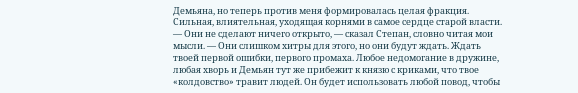Демьяна, но теперь против меня формировалась целая фракция. Сильная, влиятельная, уходящая корнями в самое сердце старой власти.
— Они не сделают ничего открыто, — сказал Степан, словно читая мои мысли. — Они слишком хитры для этого, но они будут ждать. Ждать твоей первой ошибки, первого промаха. Любое недомогание в дружине, любая хворь и Демьян тут же прибежит к князю с криками, что твое «колдовство» травит людей. Он будет использовать любой повод, чтобы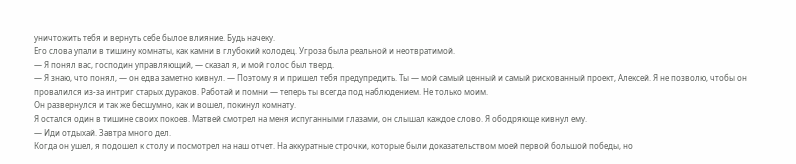уничтожить тебя и вернуть себе былое влияние. Будь начеку.
Его слова упали в тишину комнаты, как камни в глубокий колодец. Угроза была реальной и неотвратимой.
— Я понял вас, господин управляющий, — сказал я, и мой голос был тверд.
— Я знаю, что понял, — он едва заметно кивнул. — Поэтому я и пришел тебя предупредить. Ты — мой самый ценный и самый рискованный проект, Алексей. Я не позволю, чтобы он провалился из-за интриг старых дураков. Работай и помни — теперь ты всегда под наблюдением. Не только моим.
Он развернулся и так же бесшумно, как и вошел, покинул комнату.
Я остался один в тишине своих покоев. Матвей смотрел на меня испуганными глазами, он слышал каждое слово. Я ободряюще кивнул ему.
— Иди отдыхай. Завтра много дел.
Когда он ушел, я подошел к столу и посмотрел на наш отчет. На аккуратные строчки, которые были доказательством моей первой большой победы, но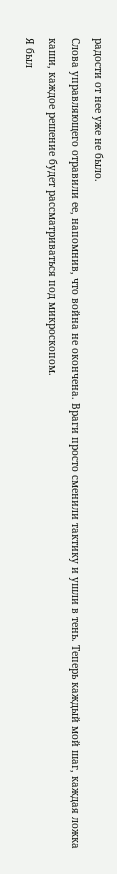радости от нее уже не было.
Слова управляющего отравили ее, напомнив, что война не окончена. Враги просто сменили тактику и ушли в тень. Теперь каждый мой шаг, каждая ложка каши, каждое решение будет рассматриваться под микроскопом.
Я был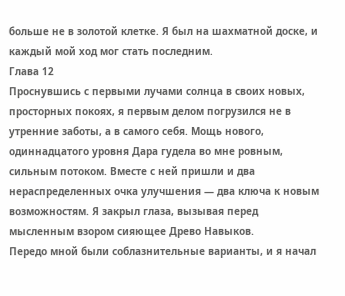больше не в золотой клетке. Я был на шахматной доске, и каждый мой ход мог стать последним.
Глава 12
Проснувшись с первыми лучами солнца в своих новых, просторных покоях, я первым делом погрузился не в утренние заботы, а в самого себя. Мощь нового, одиннадцатого уровня Дара гудела во мне ровным, сильным потоком. Вместе с ней пришли и два нераспределенных очка улучшения — два ключа к новым возможностям. Я закрыл глаза, вызывая перед мысленным взором сияющее Древо Навыков.
Передо мной были соблазнительные варианты, и я начал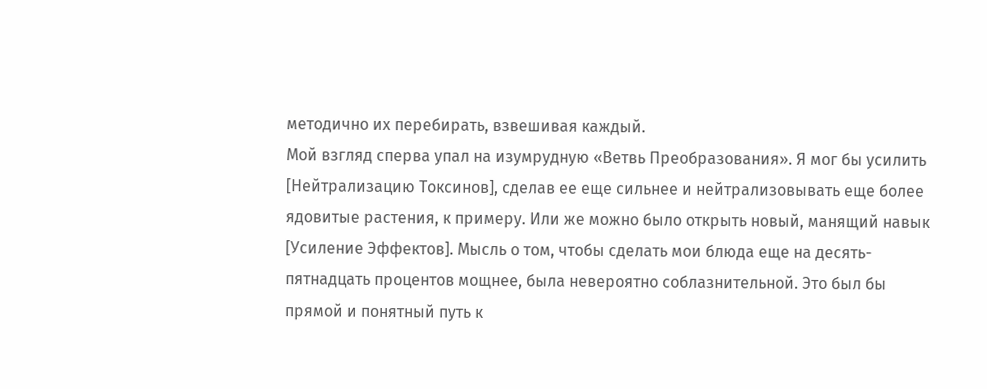методично их перебирать, взвешивая каждый.
Мой взгляд сперва упал на изумрудную «Ветвь Преобразования». Я мог бы усилить
[Нейтрализацию Токсинов], сделав ее еще сильнее и нейтрализовывать еще более ядовитые растения, к примеру. Или же можно было открыть новый, манящий навык
[Усиление Эффектов]. Мысль о том, чтобы сделать мои блюда еще на десять-пятнадцать процентов мощнее, была невероятно соблазнительной. Это был бы прямой и понятный путь к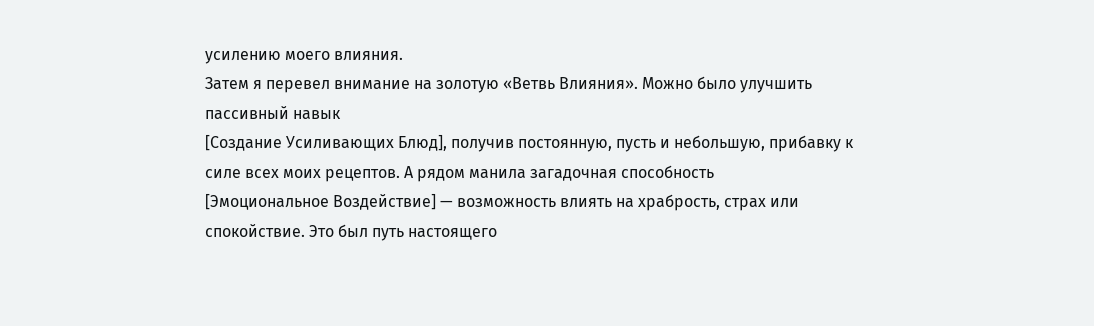усилению моего влияния.
Затем я перевел внимание на золотую «Ветвь Влияния». Можно было улучшить пассивный навык
[Создание Усиливающих Блюд], получив постоянную, пусть и небольшую, прибавку к силе всех моих рецептов. А рядом манила загадочная способность
[Эмоциональное Воздействие] — возможность влиять на храбрость, страх или спокойствие. Это был путь настоящего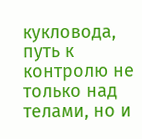кукловода, путь к контролю не только над телами, но и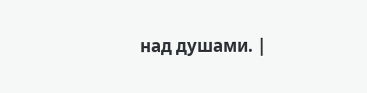над душами. |